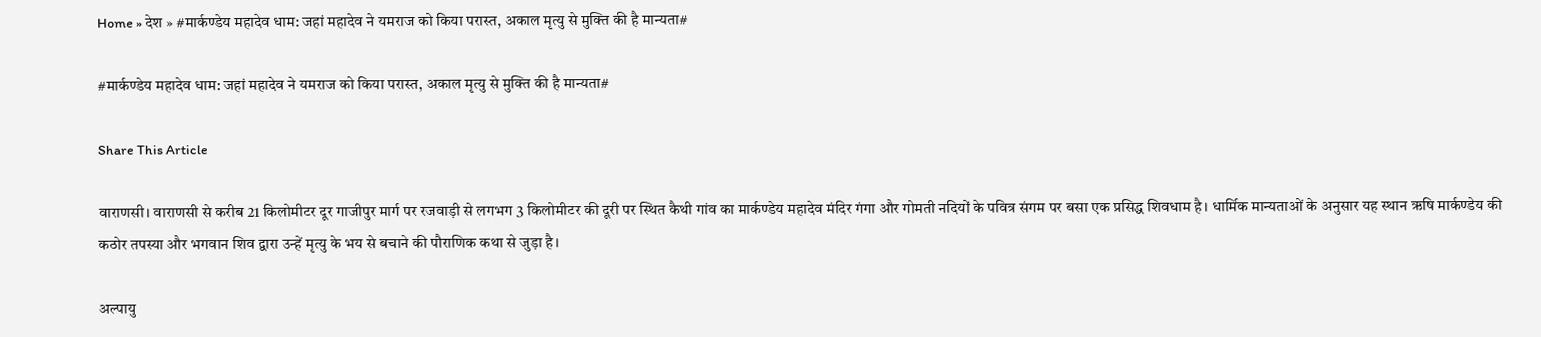Home » देश » #मार्कण्डेय महादेव धाम: जहां महादेव ने यमराज को किया परास्त, अकाल मृत्यु से मुक्ति की है मान्यता#

#मार्कण्डेय महादेव धाम: जहां महादेव ने यमराज को किया परास्त, अकाल मृत्यु से मुक्ति की है मान्यता#

Share This Article

वाराणसी। वाराणसी से करीब 21 किलोमीटर दूर गाजीपुर मार्ग पर रजवाड़ी से लगभग 3 किलोमीटर की दूरी पर स्थित कैथी गांव का मार्कण्डेय महादेव मंदिर गंगा और गोमती नदियों के पवित्र संगम पर बसा एक प्रसिद्ध शिवधाम है। धार्मिक मान्यताओं के अनुसार यह स्थान ऋषि मार्कण्डेय की कठोर तपस्या और भगवान शिव द्वारा उन्हें मृत्यु के भय से बचाने की पौराणिक कथा से जुड़ा है।

अल्पायु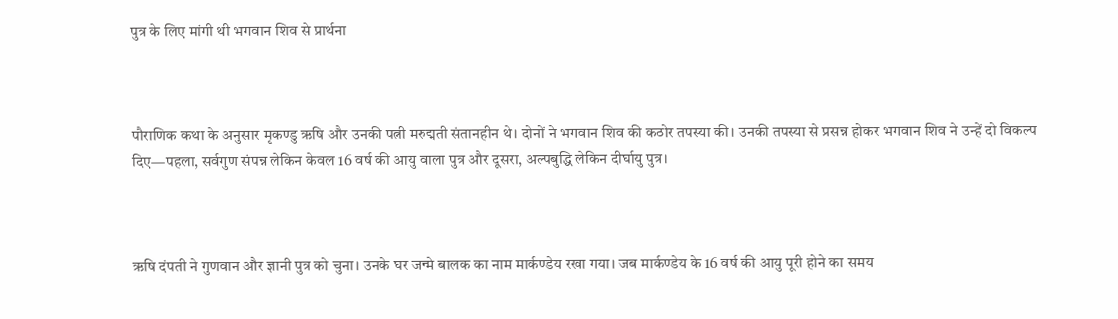पुत्र के लिए मांगी थी भगवान शिव से प्रार्थना



पौराणिक कथा के अनुसार मृकण्डु ऋषि और उनकी पत्नी मरुद्मती संतानहीन थे। दोनों ने भगवान शिव की कठोर तपस्या की। उनकी तपस्या से प्रसन्न होकर भगवान शिव ने उन्हें दो विकल्प दिए—पहला, सर्वगुण संपन्न लेकिन केवल 16 वर्ष की आयु वाला पुत्र और दूसरा, अल्पबुद्धि लेकिन दीर्घायु पुत्र।



ऋषि दंपती ने गुणवान और ज्ञानी पुत्र को चुना। उनके घर जन्मे बालक का नाम मार्कण्डेय रखा गया। जब मार्कण्डेय के 16 वर्ष की आयु पूरी होने का समय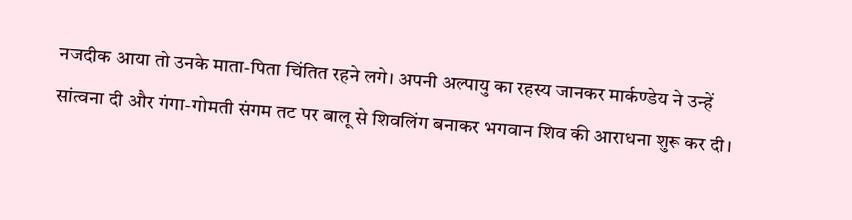नजदीक आया तो उनके माता-पिता चिंतित रहने लगे। अपनी अल्पायु का रहस्य जानकर मार्कण्डेय ने उन्हें सांत्वना दी और गंगा-गोमती संगम तट पर बालू से शिवलिंग बनाकर भगवान शिव की आराधना शुरू कर दी।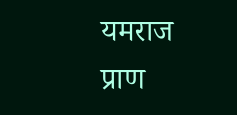यमराज प्राण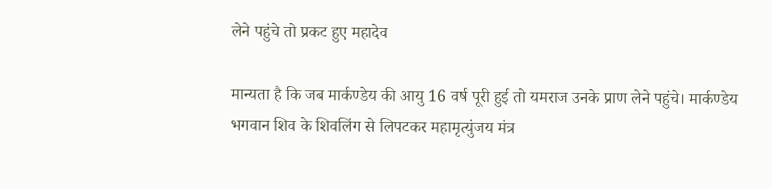लेने पहुंचे तो प्रकट हुए महादेव

मान्यता है कि जब मार्कण्डेय की आयु 16 वर्ष पूरी हुई तो यमराज उनके प्राण लेने पहुंचे। मार्कण्डेय भगवान शिव के शिवलिंग से लिपटकर महामृत्युंजय मंत्र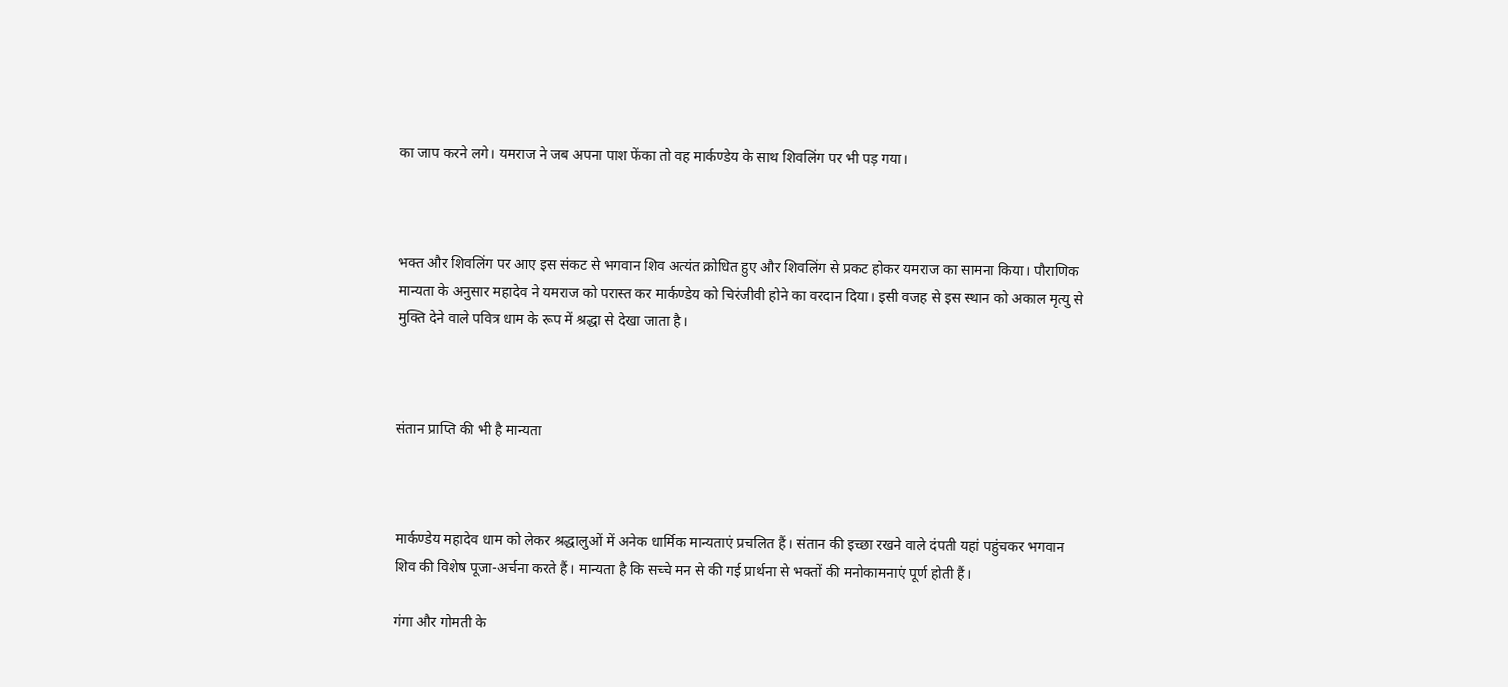का जाप करने लगे। यमराज ने जब अपना पाश फेंका तो वह मार्कण्डेय के साथ शिवलिंग पर भी पड़ गया।



भक्त और शिवलिंग पर आए इस संकट से भगवान शिव अत्यंत क्रोधित हुए और शिवलिंग से प्रकट होकर यमराज का सामना किया। पौराणिक मान्यता के अनुसार महादेव ने यमराज को परास्त कर मार्कण्डेय को चिरंजीवी होने का वरदान दिया। इसी वजह से इस स्थान को अकाल मृत्यु से मुक्ति देने वाले पवित्र धाम के रूप में श्रद्धा से देखा जाता है।



संतान प्राप्ति की भी है मान्यता



मार्कण्डेय महादेव धाम को लेकर श्रद्धालुओं में अनेक धार्मिक मान्यताएं प्रचलित हैं। संतान की इच्छा रखने वाले दंपती यहां पहुंचकर भगवान शिव की विशेष पूजा-अर्चना करते हैं। मान्यता है कि सच्चे मन से की गई प्रार्थना से भक्तों की मनोकामनाएं पूर्ण होती हैं।

गंगा और गोमती के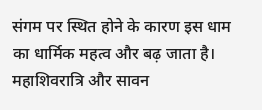संगम पर स्थित होने के कारण इस धाम का धार्मिक महत्व और बढ़ जाता है। महाशिवरात्रि और सावन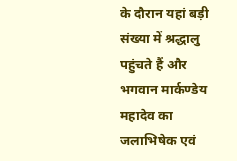के दौरान यहां बड़ी संख्या में श्रद्धालु पहुंचते हैं और भगवान मार्कण्डेय महादेव का जलाभिषेक एवं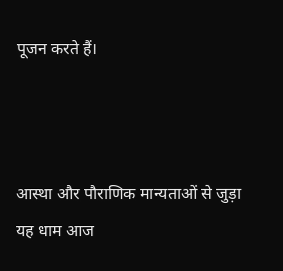पूजन करते हैं।



आस्था और पौराणिक मान्यताओं से जुड़ा यह धाम आज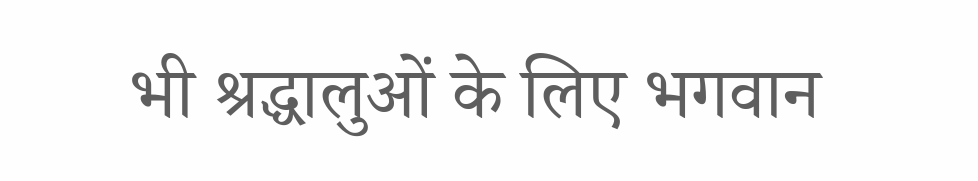भी श्रद्धालुओं के लिए भगवान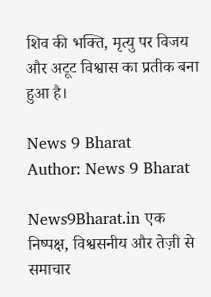शिव की भक्ति, मृत्यु पर विजय और अटूट विश्वास का प्रतीक बना हुआ है।

News 9 Bharat
Author: News 9 Bharat

News9Bharat.in एक निष्पक्ष, विश्वसनीय और तेज़ी से समाचार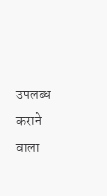उपलब्ध कराने वाला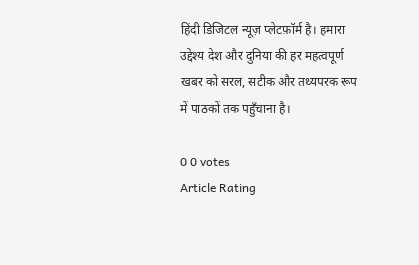हिंदी डिजिटल न्यूज़ प्लेटफ़ॉर्म है। हमारा उद्देश्य देश और दुनिया की हर महत्वपूर्ण खबर को सरल, सटीक और तथ्यपरक रूप में पाठकों तक पहुँचाना है।

0 0 votes
Article Rating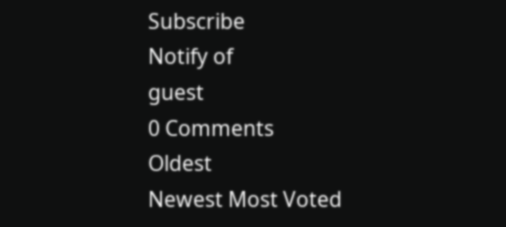Subscribe
Notify of
guest
0 Comments
Oldest
Newest Most Voted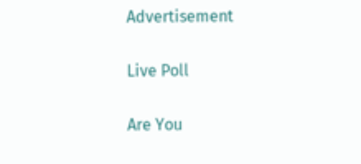Advertisement

Live Poll

Are You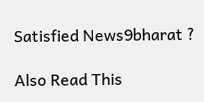Satisfied News9bharat ?

Also Read This